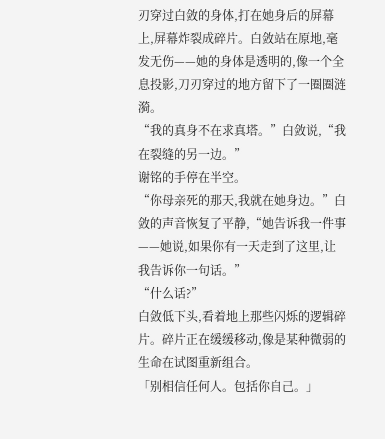刃穿过白敛的身体,打在她身后的屏幕上,屏幕炸裂成碎片。白敛站在原地,毫发无伤——她的身体是透明的,像一个全息投影,刀刃穿过的地方留下了一圈圈涟漪。
“我的真身不在求真塔。”白敛说,“我在裂缝的另一边。”
谢铭的手停在半空。
“你母亲死的那天,我就在她身边。”白敛的声音恢复了平静,“她告诉我一件事——她说,如果你有一天走到了这里,让我告诉你一句话。”
“什么话?”
白敛低下头,看着地上那些闪烁的逻辑碎片。碎片正在缓缓移动,像是某种微弱的生命在试图重新组合。
「别相信任何人。包括你自己。」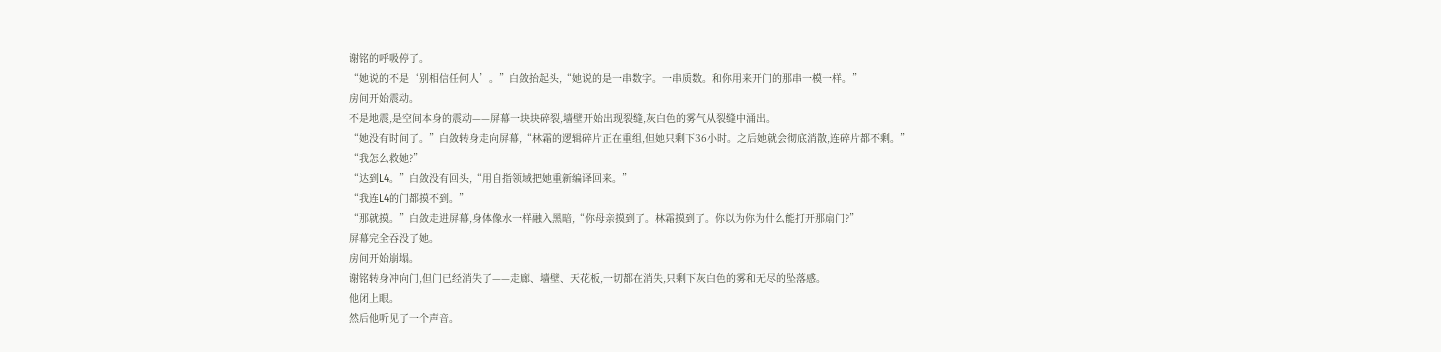谢铭的呼吸停了。
“她说的不是‘别相信任何人’。”白敛抬起头,“她说的是一串数字。一串质数。和你用来开门的那串一模一样。”
房间开始震动。
不是地震,是空间本身的震动——屏幕一块块碎裂,墙壁开始出现裂缝,灰白色的雾气从裂缝中涌出。
“她没有时间了。”白敛转身走向屏幕,“林霜的逻辑碎片正在重组,但她只剩下36小时。之后她就会彻底消散,连碎片都不剩。”
“我怎么救她?”
“达到L4。”白敛没有回头,“用自指领域把她重新编译回来。”
“我连L4的门都摸不到。”
“那就摸。”白敛走进屏幕,身体像水一样融入黑暗,“你母亲摸到了。林霜摸到了。你以为你为什么能打开那扇门?”
屏幕完全吞没了她。
房间开始崩塌。
谢铭转身冲向门,但门已经消失了——走廊、墙壁、天花板,一切都在消失,只剩下灰白色的雾和无尽的坠落感。
他闭上眼。
然后他听见了一个声音。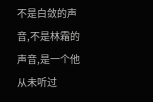不是白敛的声音,不是林霜的声音,是一个他从未听过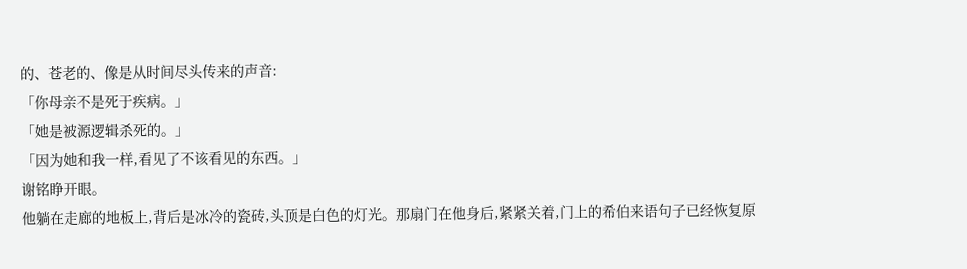的、苍老的、像是从时间尽头传来的声音:
「你母亲不是死于疾病。」
「她是被源逻辑杀死的。」
「因为她和我一样,看见了不该看见的东西。」
谢铭睁开眼。
他躺在走廊的地板上,背后是冰冷的瓷砖,头顶是白色的灯光。那扇门在他身后,紧紧关着,门上的希伯来语句子已经恢复原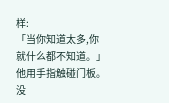样:
「当你知道太多,你就什么都不知道。」
他用手指触碰门板。
没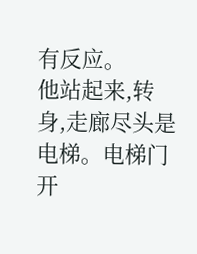有反应。
他站起来,转身,走廊尽头是电梯。电梯门开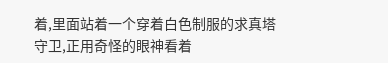着,里面站着一个穿着白色制服的求真塔守卫,正用奇怪的眼神看着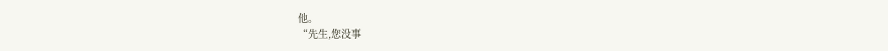他。
“先生,您没事